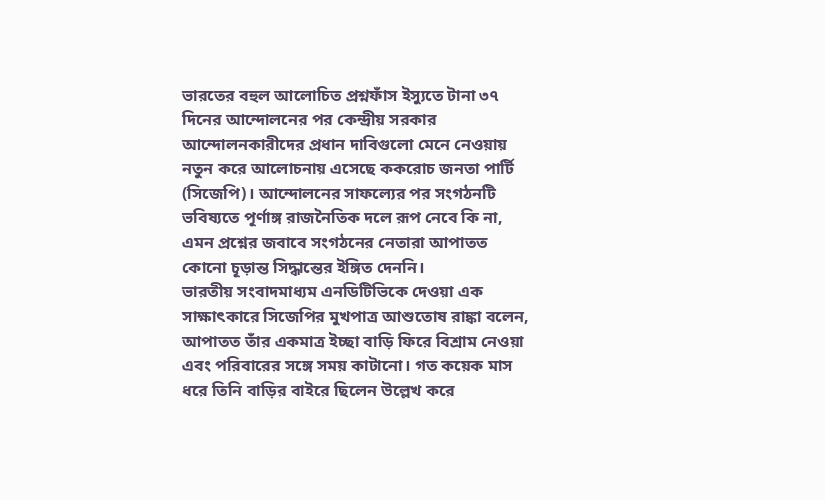ভারতের বহুল আলোচিত প্রশ্নফাঁস ইস্যুতে টানা ৩৭ দিনের আন্দোলনের পর কেন্দ্রীয় সরকার আন্দোলনকারীদের প্রধান দাবিগুলো মেনে নেওয়ায় নতুন করে আলোচনায় এসেছে ককরোচ জনতা পার্টি (সিজেপি)। আন্দোলনের সাফল্যের পর সংগঠনটি ভবিষ্যতে পূর্ণাঙ্গ রাজনৈতিক দলে রূপ নেবে কি না, এমন প্রশ্নের জবাবে সংগঠনের নেতারা আপাতত কোনো চূড়ান্ত সিদ্ধান্তের ইঙ্গিত দেননি।
ভারতীয় সংবাদমাধ্যম এনডিটিভিকে দেওয়া এক সাক্ষাৎকারে সিজেপির মুখপাত্র আশুতোষ রাঙ্কা বলেন, আপাতত তাঁর একমাত্র ইচ্ছা বাড়ি ফিরে বিশ্রাম নেওয়া এবং পরিবারের সঙ্গে সময় কাটানো। গত কয়েক মাস ধরে তিনি বাড়ির বাইরে ছিলেন উল্লেখ করে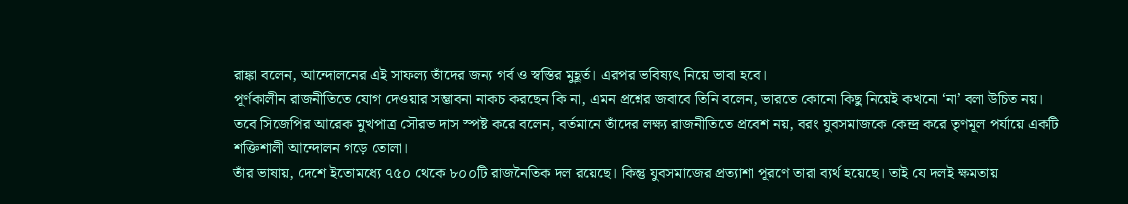রাঙ্কা বলেন, আন্দোলনের এই সাফল্য তাঁদের জন্য গর্ব ও স্বস্তির মুহূর্ত। এরপর ভবিষ্যৎ নিয়ে ভাবা হবে।
পূর্ণকালীন রাজনীতিতে যোগ দেওয়ার সম্ভাবনা নাকচ করছেন কি না, এমন প্রশ্নের জবাবে তিনি বলেন, ভারতে কোনো কিছু নিয়েই কখনো ‘না’ বলা উচিত নয়।
তবে সিজেপির আরেক মুখপাত্র সৌরভ দাস স্পষ্ট করে বলেন, বর্তমানে তাঁদের লক্ষ্য রাজনীতিতে প্রবেশ নয়, বরং যুবসমাজকে কেন্দ্র করে তৃণমূল পর্যায়ে একটি শক্তিশালী আন্দোলন গড়ে তোলা।
তাঁর ভাষায়, দেশে ইতোমধ্যে ৭৫০ থেকে ৮০০টি রাজনৈতিক দল রয়েছে। কিন্তু যুবসমাজের প্রত্যাশা পূরণে তারা ব্যর্থ হয়েছে। তাই যে দলই ক্ষমতায়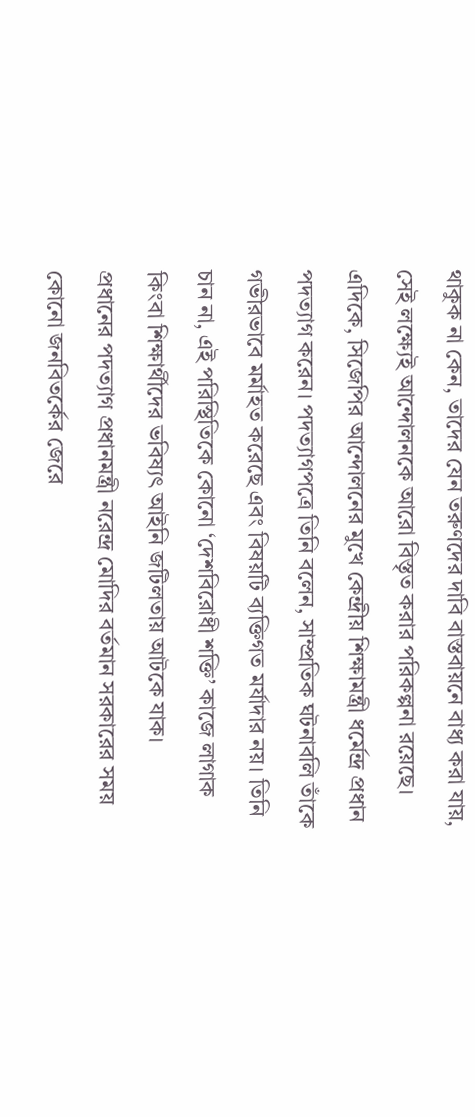থাকুক না কেন, তাদের যেন তরুণদের দাবি বাস্তবায়নে বাধ্য করা যায়, সেই লক্ষ্যেই আন্দোলনকে আরো বিস্তৃত করার পরিকল্পনা রয়েছে।
এদিকে, সিজেপির আন্দোলনের মুখে কেন্দ্রীয় শিক্ষামন্ত্রী ধর্মেন্দ্র প্রধান পদত্যাগ করেন। পদত্যাগপত্রে তিনি বলেন, সাম্প্রতিক ঘটনাবলি তাঁকে গভীরভাবে মর্মাহত করেছে এবং বিষয়টি ব্যক্তিগত মর্যাদার নয়। তিনি চান না, এই পরিস্থিতিকে কোনো ‘দেশবিরোধী শক্তি’ কাজে লাগাক কিংবা শিক্ষার্থীদের ভবিষ্যৎ আইনি জটিলতায় আটকে যাক।
প্রধানের পদত্যাগ প্রধানমন্ত্রী নরেন্দ্র মোদির বর্তমান সরকারের সময় কোনো জনবিতর্কের জেরে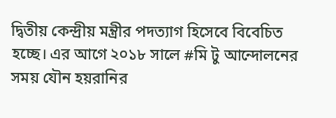দ্বিতীয় কেন্দ্রীয় মন্ত্রীর পদত্যাগ হিসেবে বিবেচিত হচ্ছে। এর আগে ২০১৮ সালে #মি টু আন্দোলনের সময় যৌন হয়রানির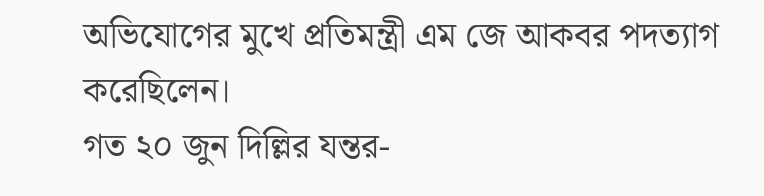অভিযোগের মুখে প্রতিমন্ত্রী এম জে আকবর পদত্যাগ করেছিলেন।
গত ২০ জুন দিল্লির যন্তর-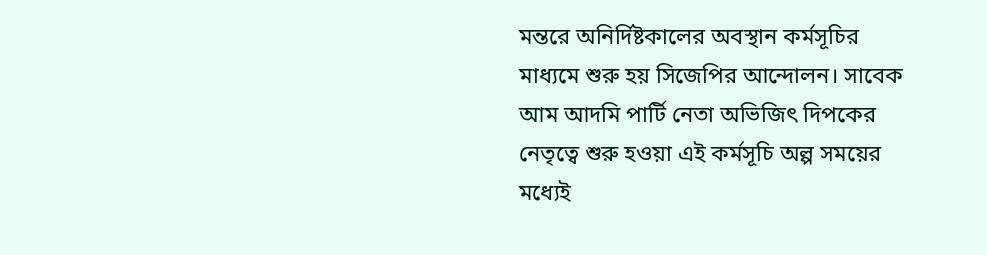মন্তরে অনির্দিষ্টকালের অবস্থান কর্মসূচির মাধ্যমে শুরু হয় সিজেপির আন্দোলন। সাবেক আম আদমি পার্টি নেতা অভিজিৎ দিপকের নেতৃত্বে শুরু হওয়া এই কর্মসূচি অল্প সময়ের মধ্যেই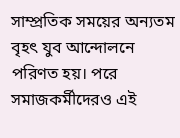সাম্প্রতিক সময়ের অন্যতম বৃহৎ যুব আন্দোলনে পরিণত হয়। পরে সমাজকর্মীদেরও এই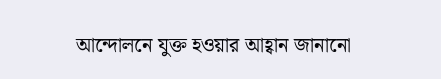আন্দোলনে যুক্ত হওয়ার আহ্বান জানানো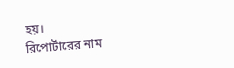হয়।
রিপোর্টারের নাম